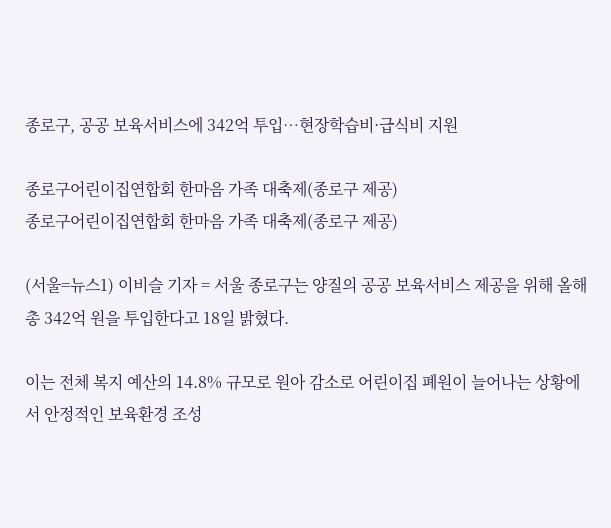종로구, 공공 보육서비스에 342억 투입…현장학습비·급식비 지원

종로구어린이집연합회 한마음 가족 대축제(종로구 제공)
종로구어린이집연합회 한마음 가족 대축제(종로구 제공)

(서울=뉴스1) 이비슬 기자 = 서울 종로구는 양질의 공공 보육서비스 제공을 위해 올해 총 342억 원을 투입한다고 18일 밝혔다.

이는 전체 복지 예산의 14.8% 규모로 원아 감소로 어린이집 폐원이 늘어나는 상황에서 안정적인 보육환경 조성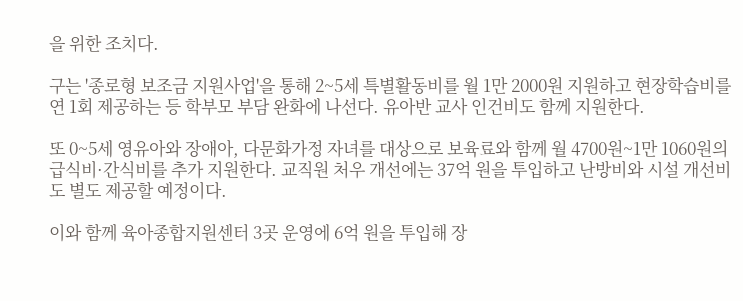을 위한 조치다.

구는 '종로형 보조금 지원사업'을 통해 2~5세 특별활동비를 월 1만 2000원 지원하고 현장학습비를 연 1회 제공하는 등 학부모 부담 완화에 나선다. 유아반 교사 인건비도 함께 지원한다.

또 0~5세 영유아와 장애아, 다문화가정 자녀를 대상으로 보육료와 함께 월 4700원~1만 1060원의 급식비·간식비를 추가 지원한다. 교직원 처우 개선에는 37억 원을 투입하고 난방비와 시설 개선비도 별도 제공할 예정이다.

이와 함께 육아종합지원센터 3곳 운영에 6억 원을 투입해 장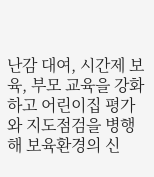난감 대여, 시간제 보육, 부모 교육을 강화하고 어린이집 평가와 지도점검을 병행해 보육환경의 신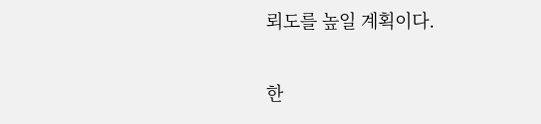뢰도를 높일 계획이다.

한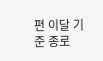편 이달 기준 종로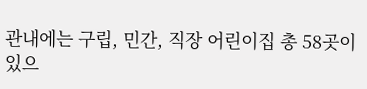관내에는 구립, 민간, 직장 어린이집 총 58곳이 있으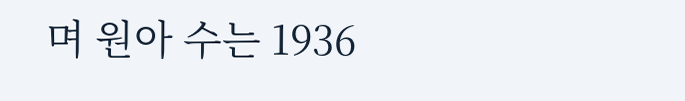며 원아 수는 1936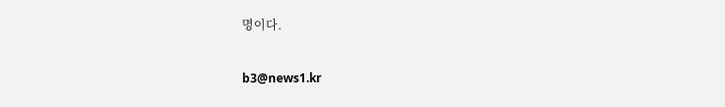명이다.

b3@news1.kr